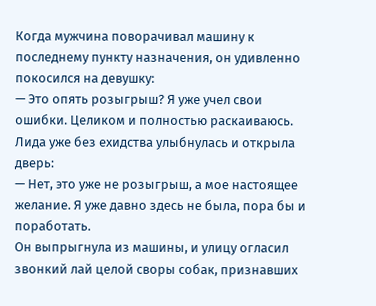Когда мужчина поворачивал машину к последнему пункту назначения, он удивленно покосился на девушку:
— Это опять розыгрыш? Я уже учел свои ошибки. Целиком и полностью раскаиваюсь.
Лида уже без ехидства улыбнулась и открыла дверь:
— Нет, это уже не розыгрыш, а мое настоящее желание. Я уже давно здесь не была, пора бы и поработать.
Он выпрыгнула из машины, и улицу огласил звонкий лай целой своры собак, признавших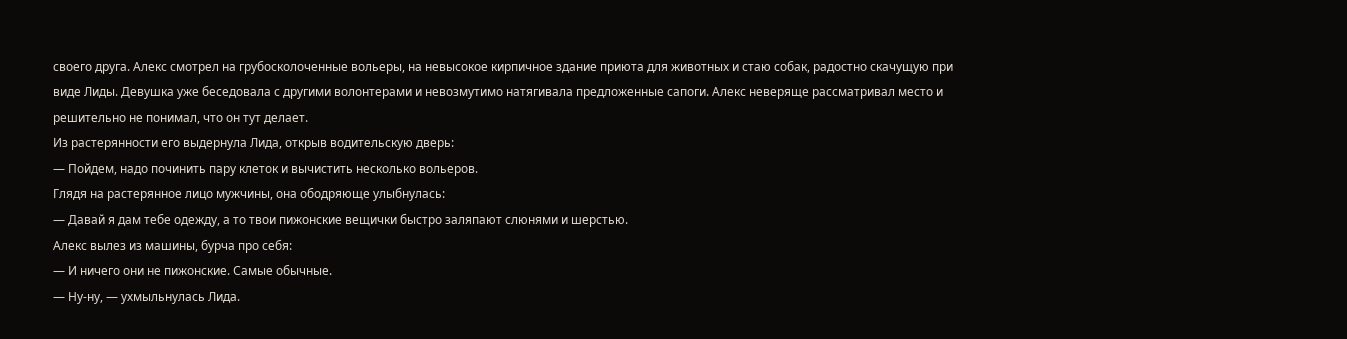своего друга. Алекс смотрел на грубосколоченные вольеры, на невысокое кирпичное здание приюта для животных и стаю собак, радостно скачущую при виде Лиды. Девушка уже беседовала с другими волонтерами и невозмутимо натягивала предложенные сапоги. Алекс неверяще рассматривал место и решительно не понимал, что он тут делает.
Из растерянности его выдернула Лида, открыв водительскую дверь:
— Пойдем, надо починить пару клеток и вычистить несколько вольеров.
Глядя на растерянное лицо мужчины, она ободряюще улыбнулась:
— Давай я дам тебе одежду, а то твои пижонские вещички быстро заляпают слюнями и шерстью.
Алекс вылез из машины, бурча про себя:
— И ничего они не пижонские. Самые обычные.
— Ну-ну, — ухмыльнулась Лида.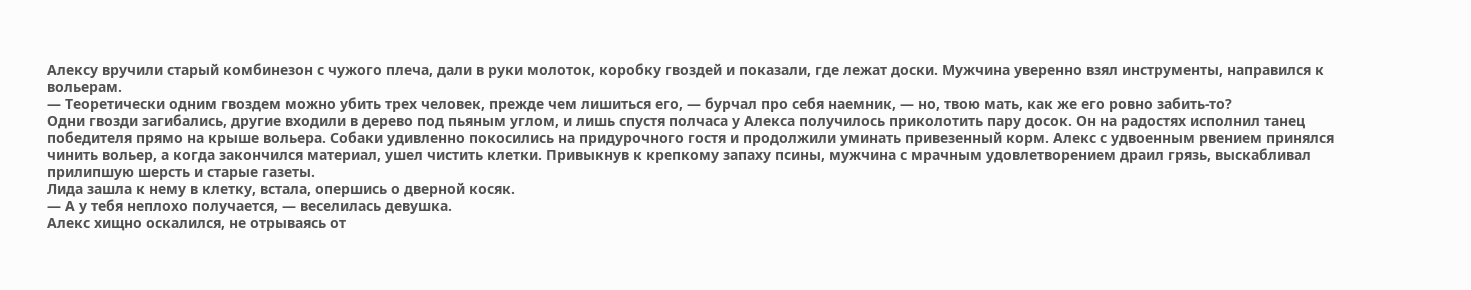Алексу вручили старый комбинезон с чужого плеча, дали в руки молоток, коробку гвоздей и показали, где лежат доски. Мужчина уверенно взял инструменты, направился к вольерам.
— Теоретически одним гвоздем можно убить трех человек, прежде чем лишиться его, — бурчал про себя наемник, — но, твою мать, как же его ровно забить-то?
Одни гвозди загибались, другие входили в дерево под пьяным углом, и лишь спустя полчаса у Алекса получилось приколотить пару досок. Он на радостях исполнил танец победителя прямо на крыше вольера. Собаки удивленно покосились на придурочного гостя и продолжили уминать привезенный корм. Алекс с удвоенным рвением принялся чинить вольер, а когда закончился материал, ушел чистить клетки. Привыкнув к крепкому запаху псины, мужчина с мрачным удовлетворением драил грязь, выскабливал прилипшую шерсть и старые газеты.
Лида зашла к нему в клетку, встала, опершись о дверной косяк.
— А у тебя неплохо получается, — веселилась девушка.
Алекс хищно оскалился, не отрываясь от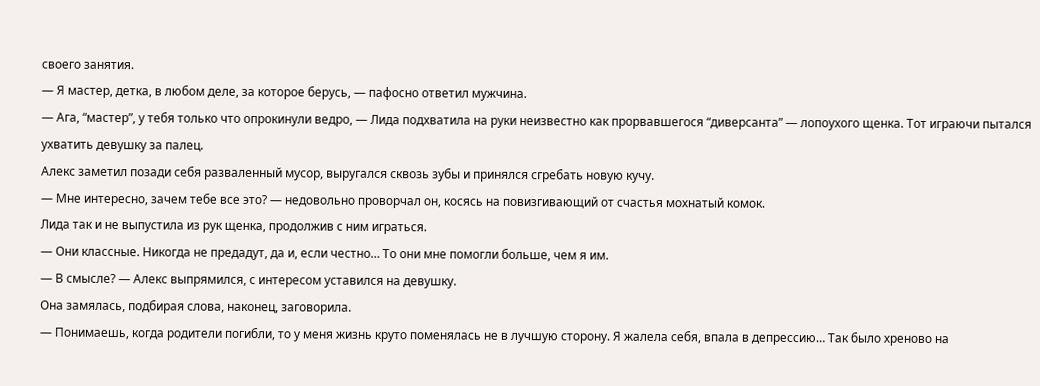своего занятия.
— Я мастер, детка, в любом деле, за которое берусь, — пафосно ответил мужчина.
— Ага, “мастер”, у тебя только что опрокинули ведро, — Лида подхватила на руки неизвестно как прорвавшегося “диверсанта” — лопоухого щенка. Тот играючи пытался ухватить девушку за палец.
Алекс заметил позади себя разваленный мусор, выругался сквозь зубы и принялся сгребать новую кучу.
— Мне интересно, зачем тебе все это? — недовольно проворчал он, косясь на повизгивающий от счастья мохнатый комок.
Лида так и не выпустила из рук щенка, продолжив с ним играться.
— Они классные. Никогда не предадут, да и, если честно… То они мне помогли больше, чем я им.
— В смысле? — Алекс выпрямился, с интересом уставился на девушку.
Она замялась, подбирая слова, наконец, заговорила.
— Понимаешь, когда родители погибли, то у меня жизнь круто поменялась не в лучшую сторону. Я жалела себя, впала в депрессию… Так было хреново на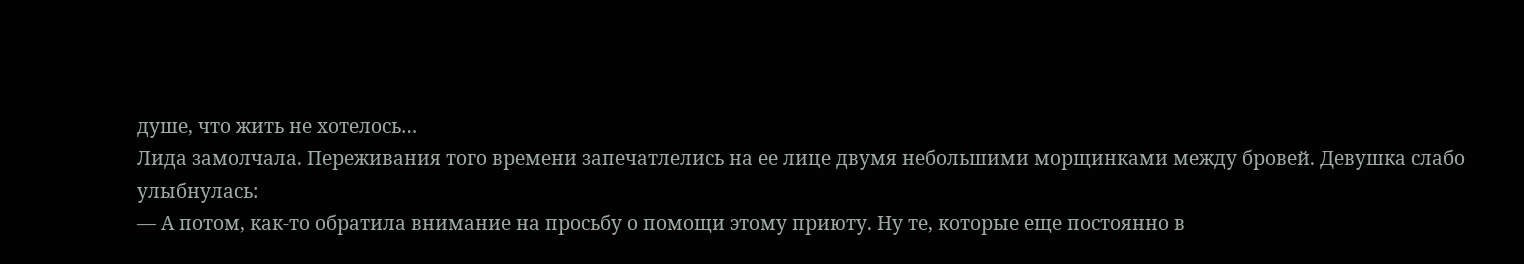душе, что жить не хотелось…
Лида замолчала. Переживания того времени запечатлелись на ее лице двумя небольшими морщинками между бровей. Девушка слабо улыбнулась:
— А потом, как-то обратила внимание на просьбу о помощи этому приюту. Ну те, которые еще постоянно в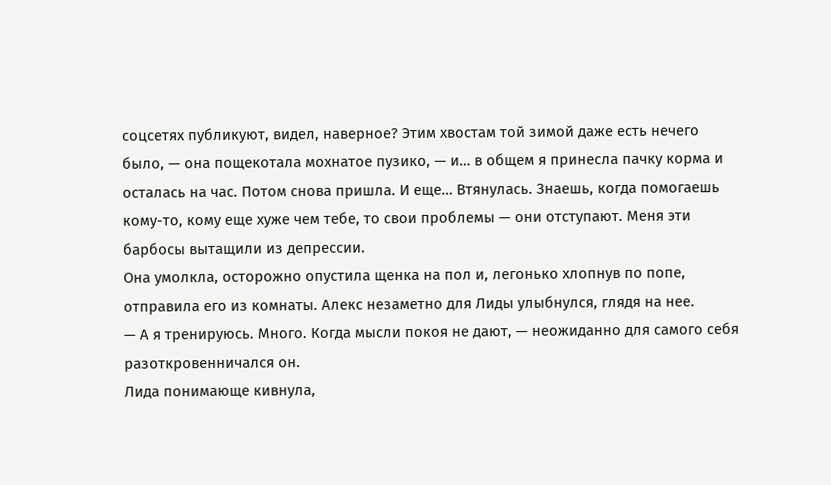соцсетях публикуют, видел, наверное? Этим хвостам той зимой даже есть нечего было, — она пощекотала мохнатое пузико, — и… в общем я принесла пачку корма и осталась на час. Потом снова пришла. И еще… Втянулась. Знаешь, когда помогаешь кому-то, кому еще хуже чем тебе, то свои проблемы — они отступают. Меня эти барбосы вытащили из депрессии.
Она умолкла, осторожно опустила щенка на пол и, легонько хлопнув по попе, отправила его из комнаты. Алекс незаметно для Лиды улыбнулся, глядя на нее.
— А я тренируюсь. Много. Когда мысли покоя не дают, — неожиданно для самого себя разоткровенничался он.
Лида понимающе кивнула,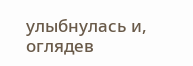улыбнулась и, оглядев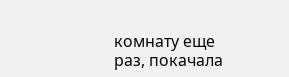комнату еще раз, покачала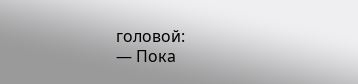головой:
— Пока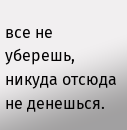все не уберешь, никуда отсюда не денешься.